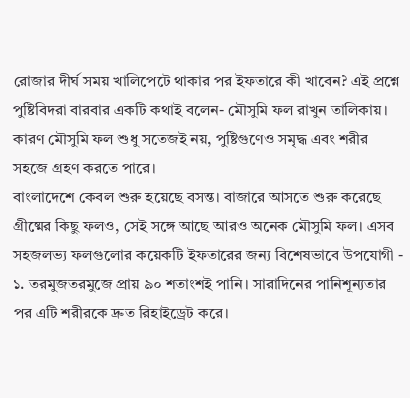রোজার দীর্ঘ সময় খালিপেটে থাকার পর ইফতারে কী খাবেন? এই প্রশ্নে পুষ্টিবিদরা বারবার একটি কথাই বলেন- মৌসুমি ফল রাখুন তালিকায়। কারণ মৌসুমি ফল শুধু সতেজই নয়, পুষ্টিগুণেও সমৃদ্ধ এবং শরীর সহজে গ্রহণ করতে পারে।
বাংলাদেশে কেবল শুরু হয়েছে বসন্ত। বাজারে আসতে শুরু করেছে গ্রীষ্মের কিছু ফলও, সেই সঙ্গে আছে আরও অনেক মৌসুমি ফল। এসব সহজলভ্য ফলগুলোর কয়েকটি ইফতারের জন্য বিশেষভাবে উপযোগী -
১. তরমুজতরমুজে প্রায় ৯০ শতাংশই পানি। সারাদিনের পানিশূন্যতার পর এটি শরীরকে দ্রুত রিহাইড্রেট করে।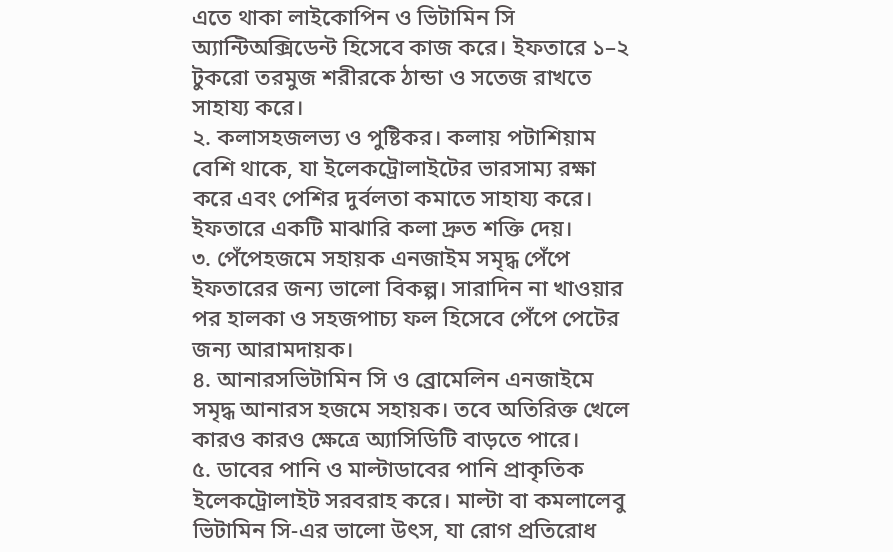এতে থাকা লাইকোপিন ও ভিটামিন সি অ্যান্টিঅক্সিডেন্ট হিসেবে কাজ করে। ইফতারে ১–২ টুকরো তরমুজ শরীরকে ঠান্ডা ও সতেজ রাখতে সাহায্য করে।
২. কলাসহজলভ্য ও পুষ্টিকর। কলায় পটাশিয়াম বেশি থাকে, যা ইলেকট্রোলাইটের ভারসাম্য রক্ষা করে এবং পেশির দুর্বলতা কমাতে সাহায্য করে। ইফতারে একটি মাঝারি কলা দ্রুত শক্তি দেয়।
৩. পেঁপেহজমে সহায়ক এনজাইম সমৃদ্ধ পেঁপে ইফতারের জন্য ভালো বিকল্প। সারাদিন না খাওয়ার পর হালকা ও সহজপাচ্য ফল হিসেবে পেঁপে পেটের জন্য আরামদায়ক।
৪. আনারসভিটামিন সি ও ব্রোমেলিন এনজাইমে সমৃদ্ধ আনারস হজমে সহায়ক। তবে অতিরিক্ত খেলে কারও কারও ক্ষেত্রে অ্যাসিডিটি বাড়তে পারে।
৫. ডাবের পানি ও মাল্টাডাবের পানি প্রাকৃতিক ইলেকট্রোলাইট সরবরাহ করে। মাল্টা বা কমলালেবু ভিটামিন সি-এর ভালো উৎস, যা রোগ প্রতিরোধ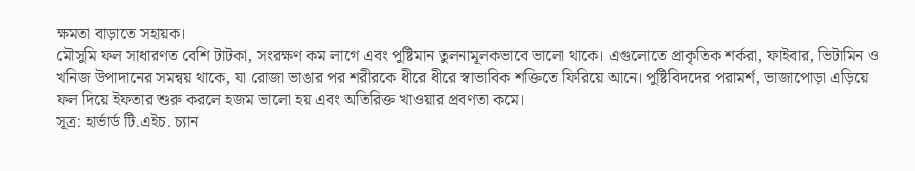ক্ষমতা বাড়াতে সহায়ক।
মৌসুমি ফল সাধারণত বেশি টাটকা, সংরক্ষণ কম লাগে এবং পুষ্টিমান তুলনামূলকভাবে ভালো থাকে। এগুলোতে প্রাকৃতিক শর্করা, ফাইবার, ভিটামিন ও খনিজ উপাদানের সমন্বয় থাকে, যা রোজা ভাঙার পর শরীরকে ধীরে ধীরে স্বাভাবিক শক্তিতে ফিরিয়ে আনে। পুষ্টিবিদদের পরামর্শ, ভাজাপোড়া এড়িয়ে ফল দিয়ে ইফতার শুরু করলে হজম ভালো হয় এবং অতিরিক্ত খাওয়ার প্রবণতা কমে।
সূত্র: হার্ভার্ড টি.এইচ. চ্যান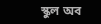স্কুল অব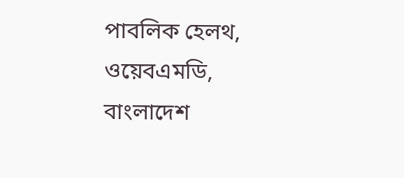পাবলিক হেলথ, ওয়েবএমডি, বাংলাদেশ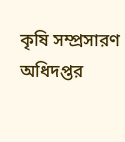কৃষি সম্প্রসারণ অধিদপ্তর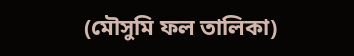(মৌসুমি ফল তালিকা)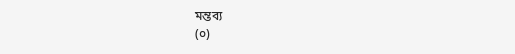মন্তব্য
(০)